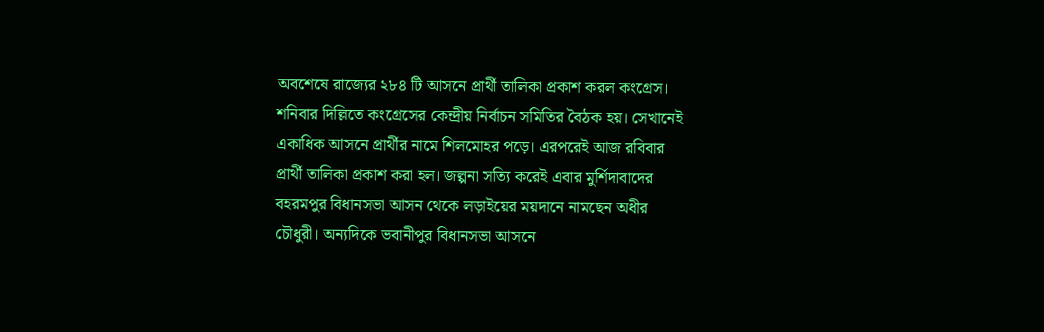অবশেষে রাজ্যের ২৮৪ টি আসনে প্রার্থী তালিকা প্রকাশ করল কংগ্রেস। শনিবার দিল্লিতে কংগ্রেসের কেন্দ্রীয় নির্বাচন সমিতির বৈঠক হয়। সেখানেই একাধিক আসনে প্রার্থীর নামে শিলমোহর পড়ে। এরপরেই আজ রবিবার প্রার্থী তালিকা প্রকাশ করা হল। জল্পনা সত্যি করেই এবার মুর্শিদাবাদের বহরমপুর বিধানসভা আসন থেকে লড়াইয়ের ময়দানে নামছেন অধীর চৌধুরী। অন্যদিকে ভবানীপুর বিধানসভা আসনে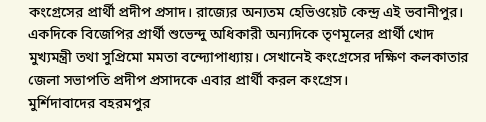কংগ্রেসের প্রার্থী প্রদীপ প্রসাদ। রাজ্যের অন্যতম হেভিওয়েট কেন্দ্র এই ভবানীপুর। একদিকে বিজেপির প্রার্থী শুভেন্দু অধিকারী অন্যদিকে তৃণমূলের প্রার্থী খোদ মুখ্যমন্ত্রী তথা সুপ্রিমো মমতা বন্দ্যোপাধ্যায়। সেখানেই কংগ্রেসের দক্ষিণ কলকাতার জেলা সভাপতি প্রদীপ প্রসাদকে এবার প্রার্থী করল কংগ্রেস।
মুর্শিদাবাদের বহরমপুর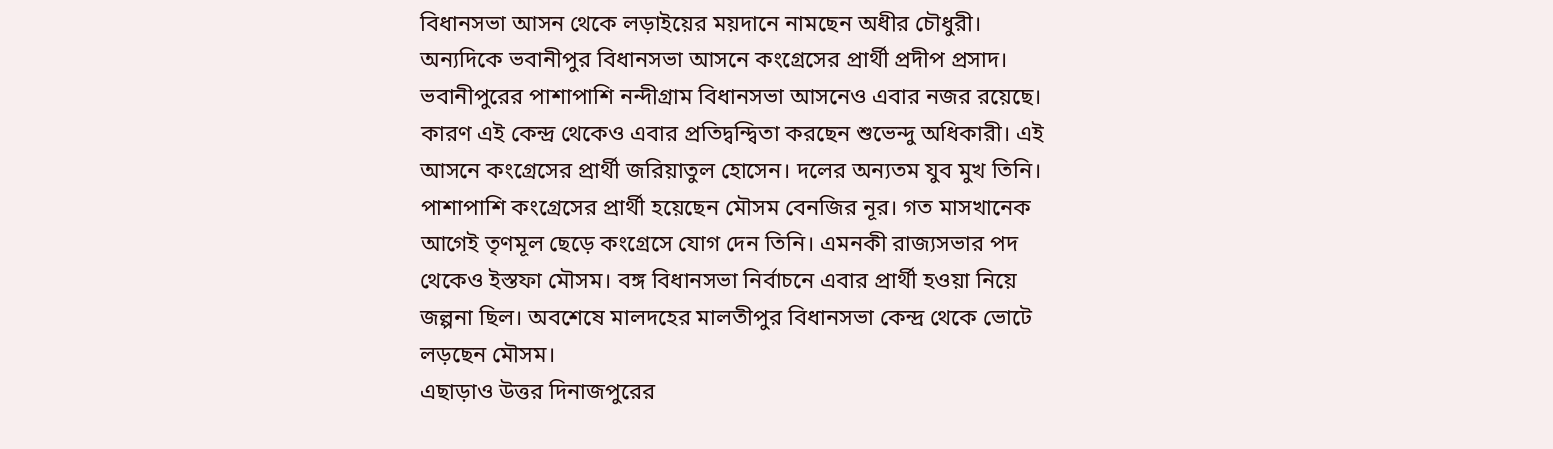বিধানসভা আসন থেকে লড়াইয়ের ময়দানে নামছেন অধীর চৌধুরী। অন্যদিকে ভবানীপুর বিধানসভা আসনে কংগ্রেসের প্রার্থী প্রদীপ প্রসাদ।
ভবানীপুরের পাশাপাশি নন্দীগ্রাম বিধানসভা আসনেও এবার নজর রয়েছে। কারণ এই কেন্দ্র থেকেও এবার প্রতিদ্বন্দ্বিতা করছেন শুভেন্দু অধিকারী। এই আসনে কংগ্রেসের প্রার্থী জরিয়াতুল হোসেন। দলের অন্যতম যুব মুখ তিনি। পাশাপাশি কংগ্রেসের প্রার্থী হয়েছেন মৌসম বেনজির নূর। গত মাসখানেক আগেই তৃণমূল ছেড়ে কংগ্রেসে যোগ দেন তিনি। এমনকী রাজ্যসভার পদ থেকেও ইস্তফা মৌসম। বঙ্গ বিধানসভা নির্বাচনে এবার প্রার্থী হওয়া নিয়ে জল্পনা ছিল। অবশেষে মালদহের মালতীপুর বিধানসভা কেন্দ্র থেকে ভোটে লড়ছেন মৌসম।
এছাড়াও উত্তর দিনাজপুরের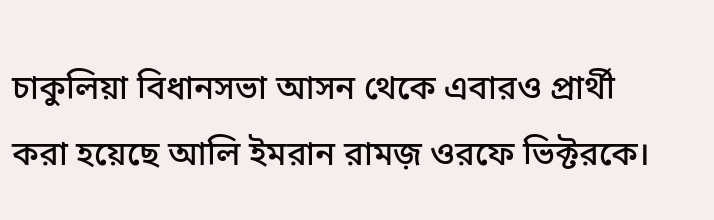চাকুলিয়া বিধানসভা আসন থেকে এবারও প্রার্থী করা হয়েছে আলি ইমরান রামজ় ওরফে ভিক্টরকে।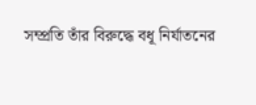সম্প্রতি তাঁর বিরুদ্ধে বধূ নির্যাতনের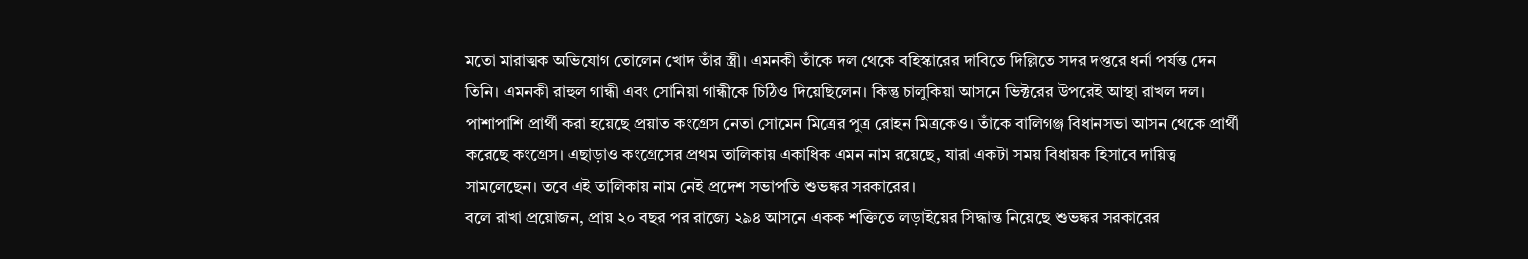মতো মারাত্মক অভিযোগ তোলেন খোদ তাঁর স্ত্রী। এমনকী তাঁকে দল থেকে বহিস্কারের দাবিতে দিল্লিতে সদর দপ্তরে ধর্না পর্যন্ত দেন তিনি। এমনকী রাহুল গান্ধী এবং সোনিয়া গান্ধীকে চিঠিও দিয়েছিলেন। কিন্তু চালুকিয়া আসনে ভিক্টরের উপরেই আস্থা রাখল দল। পাশাপাশি প্রার্থী করা হয়েছে প্রয়াত কংগ্রেস নেতা সোমেন মিত্রের পুত্র রোহন মিত্রকেও। তাঁকে বালিগঞ্জ বিধানসভা আসন থেকে প্রার্থী করেছে কংগ্রেস। এছাড়াও কংগ্রেসের প্রথম তালিকায় একাধিক এমন নাম রয়েছে, যারা একটা সময় বিধায়ক হিসাবে দায়িত্ব সামলেছেন। তবে এই তালিকায় নাম নেই প্রদেশ সভাপতি শুভঙ্কর সরকারের।
বলে রাখা প্রয়োজন, প্রায় ২০ বছর পর রাজ্যে ২৯৪ আসনে একক শক্তিতে লড়াইয়ের সিদ্ধান্ত নিয়েছে শুভঙ্কর সরকারের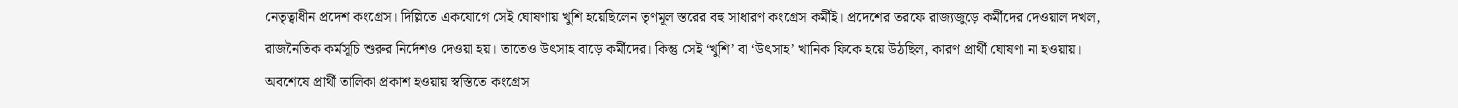নেতৃত্বাধীন প্রদেশ কংগ্রেস। দিল্লিতে একযোগে সেই ঘোষণায় খুশি হয়েছিলেন তৃণমূল স্তরের বহু সাধারণ কংগ্রেস কর্মীই। প্রদেশের তরফে রাজ্যজুড়ে কর্মীদের দেওয়াল দখল, রাজনৈতিক কর্মসূচি শুরুর নির্দেশও দেওয়া হয়। তাতেও উৎসাহ বাড়ে কর্মীদের। কিন্তু সেই ‘খুশি’ বা ‘উৎসাহ’ খানিক ফিকে হয়ে উঠছিল, কারণ প্রার্থী ঘোষণা না হওয়ায়। অবশেষে প্রার্থী তালিকা প্রকাশ হওয়ায় স্বস্তিতে কংগ্রেস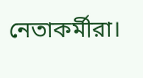নেতাকর্মীরা।